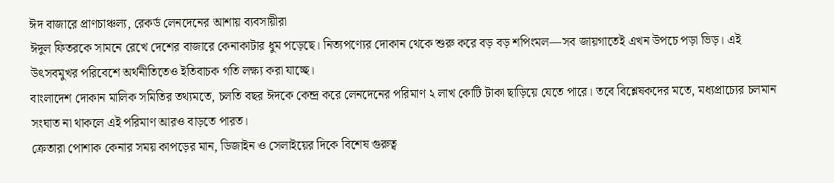ঈদ বাজারে প্রাণচাঞ্চল্য, রেকর্ড লেনদেনের আশায় ব্যবসায়ীরা
ঈদুল ফিতরকে সামনে রেখে দেশের বাজারে কেনাকাটার ধুম পড়েছে। নিত্যপণ্যের দোকান থেকে শুরু করে বড় বড় শপিংমল—সব জায়গাতেই এখন উপচে পড়া ভিড়। এই উৎসবমুখর পরিবেশে অর্থনীতিতেও ইতিবাচক গতি লক্ষ্য করা যাচ্ছে।
বাংলাদেশ দোকান মালিক সমিতির তথ্যমতে, চলতি বছর ঈদকে কেন্দ্র করে লেনদেনের পরিমাণ ২ লাখ কোটি টাকা ছাড়িয়ে যেতে পারে। তবে বিশ্লেষকদের মতে, মধ্যপ্রাচ্যের চলমান সংঘাত না থাকলে এই পরিমাণ আরও বাড়তে পারত।
ক্রেতারা পোশাক কেনার সময় কাপড়ের মান, ডিজাইন ও সেলাইয়ের দিকে বিশেষ গুরুত্ব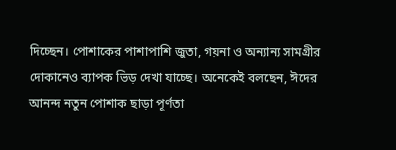দিচ্ছেন। পোশাকের পাশাপাশি জুতা, গয়না ও অন্যান্য সামগ্রীর দোকানেও ব্যাপক ভিড় দেখা যাচ্ছে। অনেকেই বলছেন, ঈদের আনন্দ নতুন পোশাক ছাড়া পূর্ণতা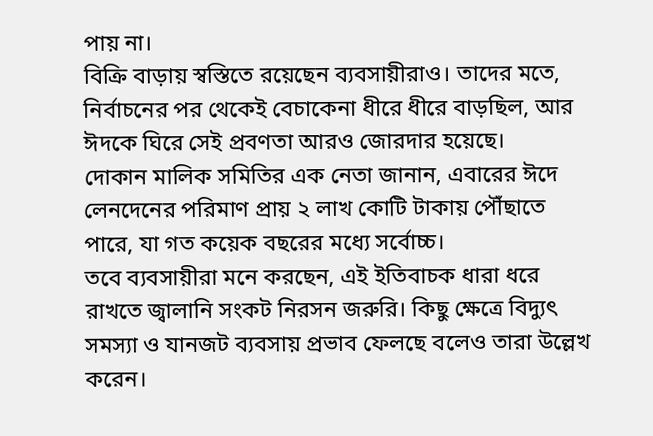পায় না।
বিক্রি বাড়ায় স্বস্তিতে রয়েছেন ব্যবসায়ীরাও। তাদের মতে, নির্বাচনের পর থেকেই বেচাকেনা ধীরে ধীরে বাড়ছিল, আর ঈদকে ঘিরে সেই প্রবণতা আরও জোরদার হয়েছে।
দোকান মালিক সমিতির এক নেতা জানান, এবারের ঈদে লেনদেনের পরিমাণ প্রায় ২ লাখ কোটি টাকায় পৌঁছাতে পারে, যা গত কয়েক বছরের মধ্যে সর্বোচ্চ।
তবে ব্যবসায়ীরা মনে করছেন, এই ইতিবাচক ধারা ধরে রাখতে জ্বালানি সংকট নিরসন জরুরি। কিছু ক্ষেত্রে বিদ্যুৎ সমস্যা ও যানজট ব্যবসায় প্রভাব ফেলছে বলেও তারা উল্লেখ করেন।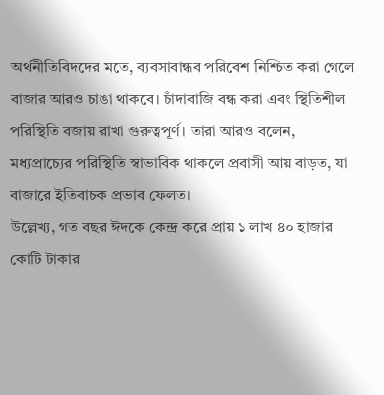অর্থনীতিবিদদের মতে, ব্যবসাবান্ধব পরিবেশ নিশ্চিত করা গেলে বাজার আরও চাঙা থাকবে। চাঁদাবাজি বন্ধ করা এবং স্থিতিশীল পরিস্থিতি বজায় রাখা গুরুত্বপূর্ণ। তারা আরও বলেন, মধ্যপ্রাচ্যের পরিস্থিতি স্বাভাবিক থাকলে প্রবাসী আয় বাড়ত, যা বাজারে ইতিবাচক প্রভাব ফেলত।
উল্লেখ্য, গত বছর ঈদকে কেন্দ্র করে প্রায় ১ লাখ ৪০ হাজার কোটি টাকার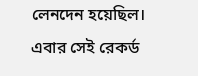লেনদেন হয়েছিল। এবার সেই রেকর্ড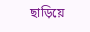ছাড়িয়ে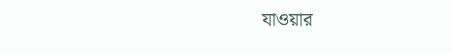যাওয়ার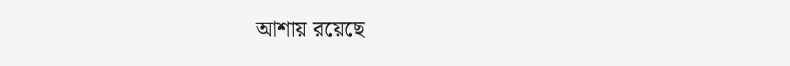আশায় রয়েছে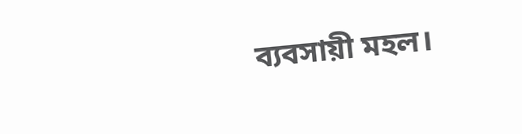ব্যবসায়ী মহল।